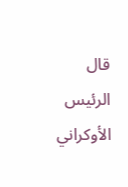قال الرئيس الأوكراني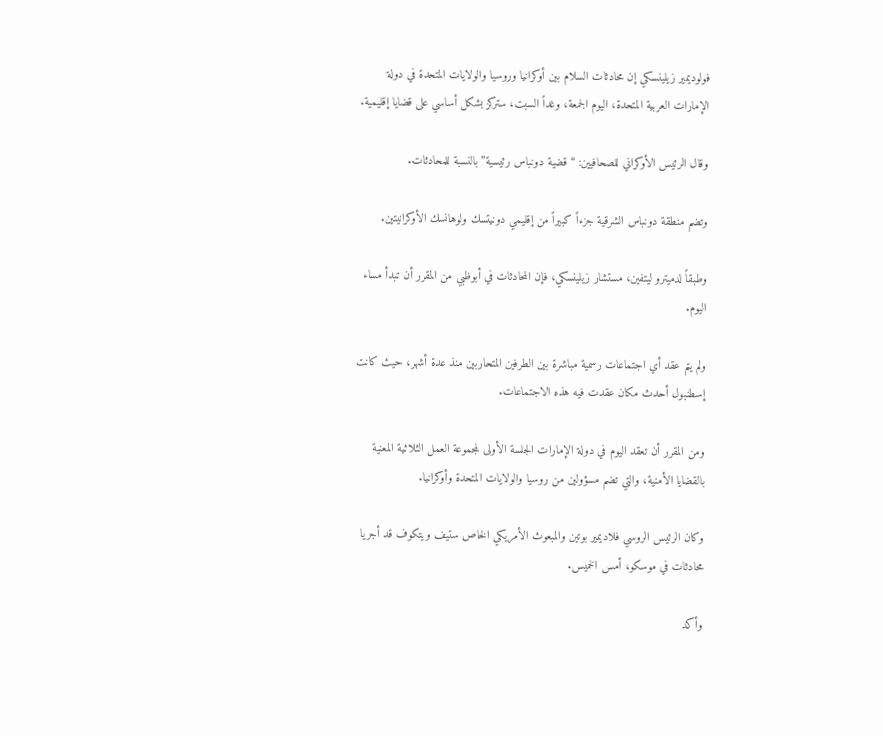فولوديمير زيلينسكي إن محادثات السلام بين أوكرانيا وروسيا والولايات المتحدة في دولة الإمارات العربية المتحدة، اليوم الجمعة، وغداً السبت، ستركز بشكل أساسي على قضايا إقليمية.

وقال الرئيس الأوكراني للصحافيين: “قضية دونباس رئيسية” بالنسبة للمحادثات.

وتضم منطقة دونباس الشرقية جزءاً كبيراً من إقليمي دونيتسك ولوهانسك الأوكرانيتين.

وطبقاً لدميترو ليتفين، مستشار زيلينسكي، فإن المحادثات في أبوظبي من المقرر أن تبدأ مساء اليوم.

ولم يتم عقد أي اجتماعات رسمية مباشرة بين الطرفين المتحاربين منذ عدة أشهر، حيث كانت إسطنبول أحدث مكان عقدت فيه هذه الاجتماعات.

ومن المقرر أن تعقد اليوم في دولة الإمارات الجلسة الأولى لمجموعة العمل الثلاثية المعنية بالقضايا الأمنية، والتي تضم مسؤولين من روسيا والولايات المتحدة وأوكرانيا.

وكان الرئيس الروسي فلاديمير بوتين والمبعوث الأمريكي الخاص ستيف ويتكوف قد أجريا محادثات في موسكو، أمس الخميس.

وأكد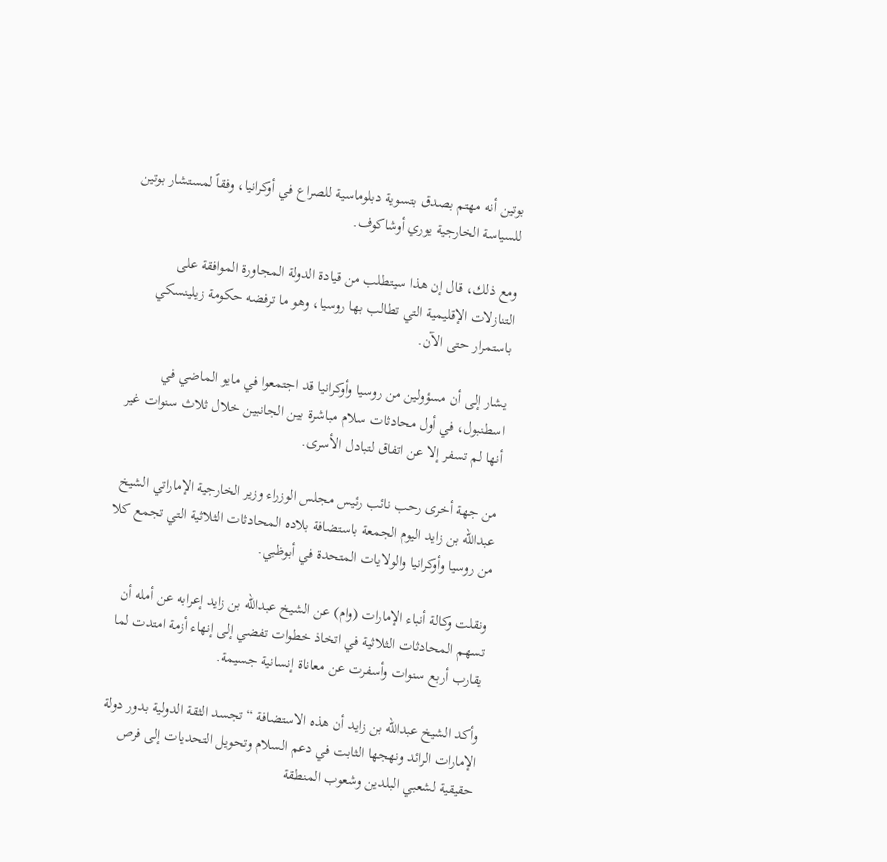بوتين أنه مهتم بصدق بتسوية دبلوماسية للصراع في أوكرانيا، وفقاً لمستشار بوتين للسياسة الخارجية يوري أوشاكوف.

ومع ذلك، قال إن هذا سيتطلب من قيادة الدولة المجاورة الموافقة على التنازلات الإقليمية التي تطالب بها روسيا، وهو ما ترفضه حكومة زيلينسكي باستمرار حتى الآن.

يشار إلى أن مسؤولين من روسيا وأوكرانيا قد اجتمعوا في مايو الماضي في اسطنبول، في أول محادثات سلام مباشرة بين الجانبين خلال ثلاث سنوات غير أنها لم تسفر إلا عن اتفاق لتبادل الأسرى.

من جهة أخرى رحب نائب رئيس مجلس الوزراء وزير الخارجية الإماراتي الشيخ عبدالله بن زايد اليوم الجمعة باستضافة بلاده المحادثات الثلاثية التي تجمع كلا من روسيا وأوكرانيا والولايات المتحدة في أبوظبي.

ونقلت وكالة أنباء الإمارات (وام) عن الشيخ عبدالله بن زايد إعرابه عن أمله أن تسهم المحادثات الثلاثية في اتخاذ خطوات تفضي إلى إنهاء أزمة امتدت لما يقارب أربع سنوات وأسفرت عن معاناة إنسانية جسيمة.

وأكد الشيخ عبدالله بن زايد أن هذه الاستضافة “تجسد الثقة الدولية بدور دولة الإمارات الرائد ونهجها الثابت في دعم السلام وتحويل التحديات إلى فرص حقيقية لشعبي البلدين وشعوب المنطقة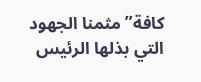كافة” مثمنا الجهود التي بذلها الرئيس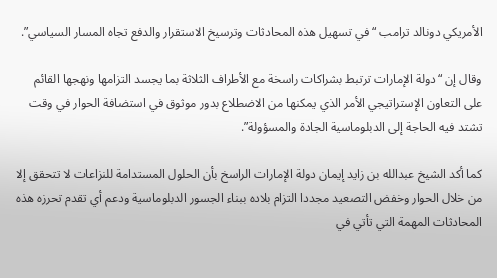الأمريكي دونالد ترامب “في تسهيل هذه المحادثات وترسيخ الاستقرار والدفع تجاه المسار السياسي”.

وقال إن “دولة الإمارات ترتبط بشراكات راسخة مع الأطراف الثلاثة بما يجسد التزامها ونهجها القائم على التعاون الإستراتيجي الأمر الذي يمكنها من الاضطلاع بدور موثوق في استضافة الحوار في وقت تشتد فيه الحاجة إلى الدبلوماسية الجادة والمسؤولة”.

كما أكد الشيخ عبدالله بن زايد إيمان دولة الإمارات الراسخ بأن الحلول المستدامة للنزاعات لا تتحقق إلا من خلال الحوار وخفض التصعيد مجددا التزام بلاده ببناء الجسور الدبلوماسية ودعم أي تقدم تحرزه هذه المحادثات المهمة التي تأتي في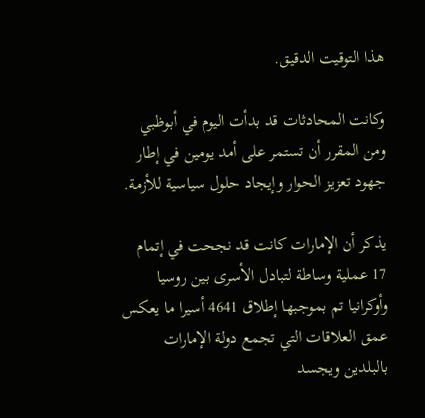هذا التوقيت الدقيق.

وكانت المحادثات قد بدأت اليوم في أبوظبي ومن المقرر أن تستمر على أمد يومين في إطار جهود تعزيز الحوار وإيجاد حلول سياسية للأزمة.

يذكر أن الإمارات كانت قد نجحت في إتمام 17 عملية وساطة لتبادل الأسرى بين روسيا وأوكرانيا تم بموجبها إطلاق 4641 أسيرا ما يعكس عمق العلاقات التي تجمع دولة الإمارات بالبلدين ويجسد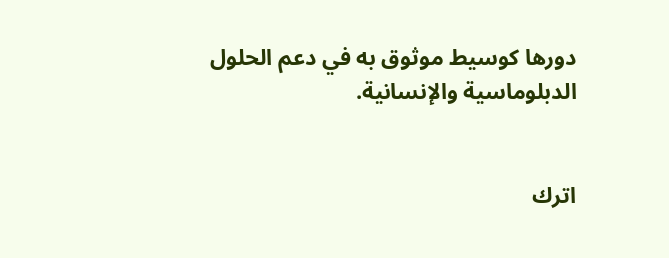دورها كوسيط موثوق به في دعم الحلول الدبلوماسية والإنسانية.


اترك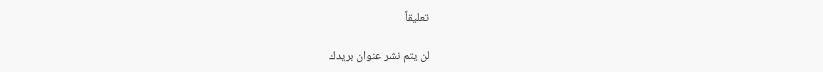تعليقاً

لن يتم نشر عنوان بريدك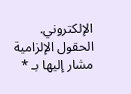الإلكتروني. الحقول الإلزامية مشار إليها بـ *